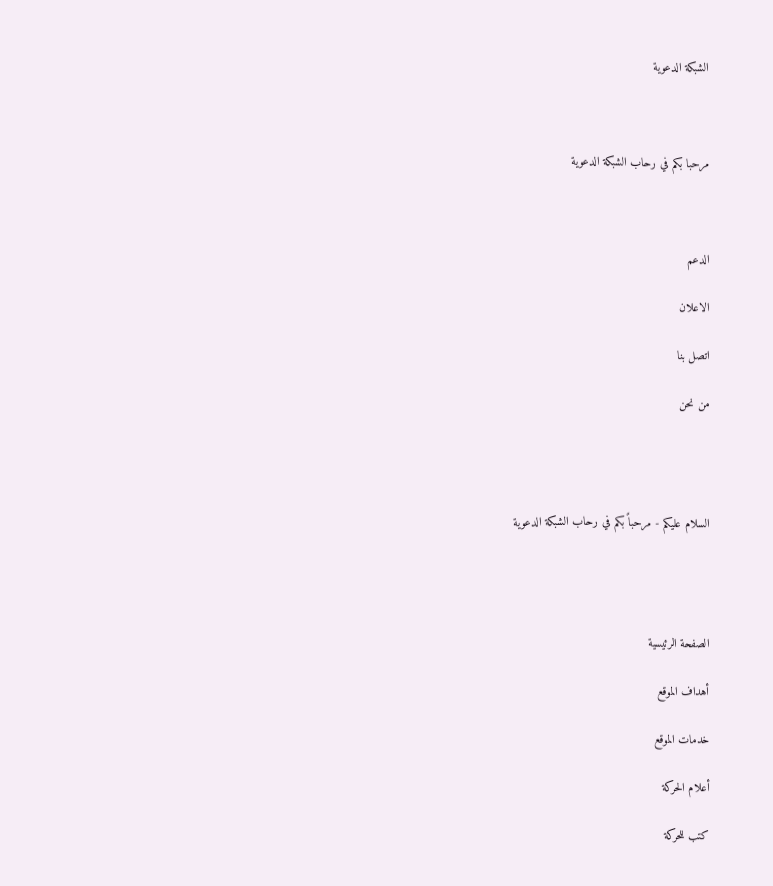الشبكة الدعوية



مرحبا بكم في رحاب الشبكة الدعوية



الدعم

الاعلان

اتصل بنا

من نحن




السلام عليكم - مرحباً بكم في رحاب الشبكة الدعوية




الصفحة الرئيسية

أهداف الموقع

خدمات الموقع

أعلام الحركة

كتب للحركة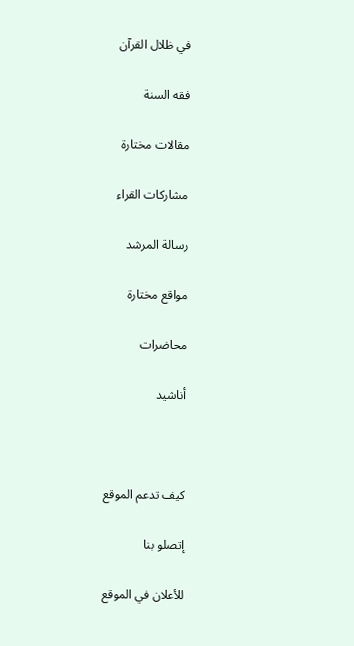في ظلال القرآن

فقه السنة

مقالات مختارة

مشاركات القراء

رسالة المرشد

مواقع مختارة

محاضرات

أناشيد



كيف تدعم الموقع

إتصلو بنا

للأعلان في الموقع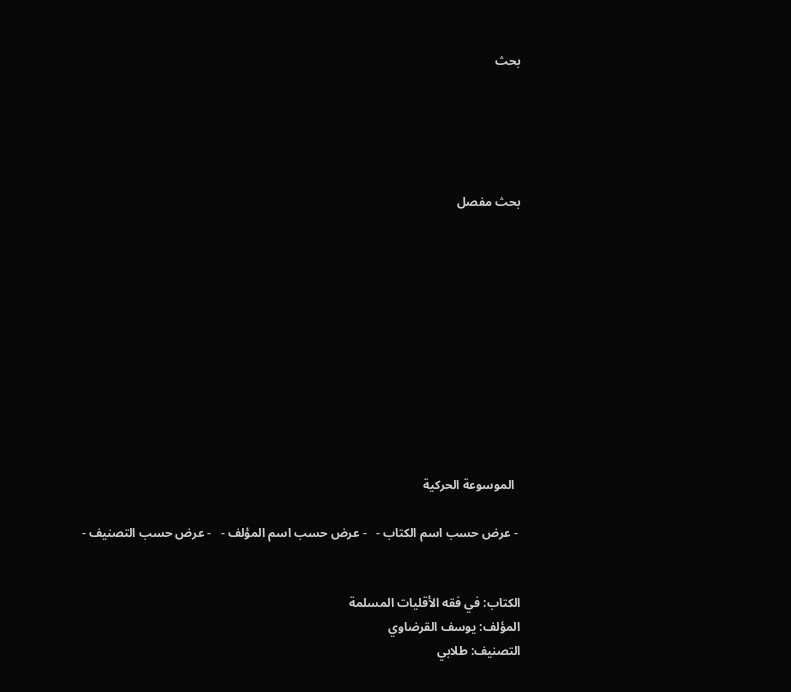بحث





بحث مفصل











  الموسوعة الحركية

 - عرض حسب اسم الكتاب -   - عرض حسب اسم المؤلف -   - عرض حسب التصنيف -


الكتاب: في فقه الأقليات المسلمة
المؤلف: يوسف القرضاوي
التصنيف: طلابي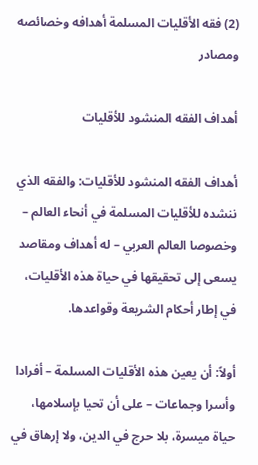(2) فقه الأقليات المسلمة أهدافه وخصائصه ومصادر

أهداف الفقه المنشود للأقليات

أهداف الفقه المنشود للأقليات: والفقه الذي ننشده للأقليات المسلمة في أنحاء العالم – وخصوصا العالم العربي – له أهداف ومقاصد يسعى إلى تحقيقها في حياة هذه الأقليات، في إطار أحكام الشريعة وقواعدها.

أولاً: أن يعين هذه الأقليات المسلمة – أفرادا وأسرا وجماعات – على أن تحيا بإسلامها، حياة ميسرة، بلا حرج في الدين، ولا إرهاق في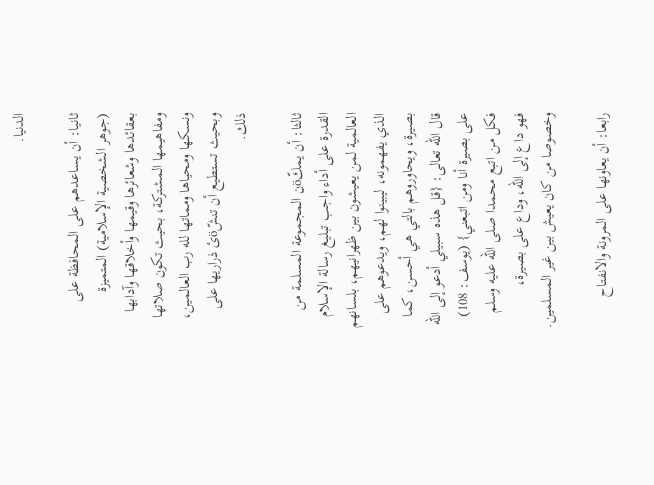الدنيا.

ثانيا: أن يساعدهم على المحافظة على (جوهر الشخصية الإسلامية) المتميزة بعقائدها وشعائرها وقيمها وأخلاقها وآدابها ومفاهيمها المشتركة، بحيث تكون صلاتها ونسكها ومحياها ومماتها لله رب العالمين، وبحيث تستطيع أن تنشّöئ ذراريها على ذلك.

ثالثا: أن يمكّöن المجموعة المسلمة من القدرة على أداء واجب تبليغ رسالة الإسلام العالمية لمن يعيشون بين ظهرانيهم، بلسانهم الذي يفهمونه، ليبينوا لهم، ويدعوهم على بصيرة، ويحاوروهم بالتي هي أحسن، كما قال الله تعالى: {قل هذه سبيلي أدعو إلى الله على بصيرة أنا ومن اتبعني} (يوسف: 108) فكل من اتبع محمدا صلى الله عليه وسلم فهو داع إلى الله، وداع على بصيرة، وخصوصا من كان يعيش بين غير المسلمين.

رابعا: أن يعاونها على المرونة والانفتاح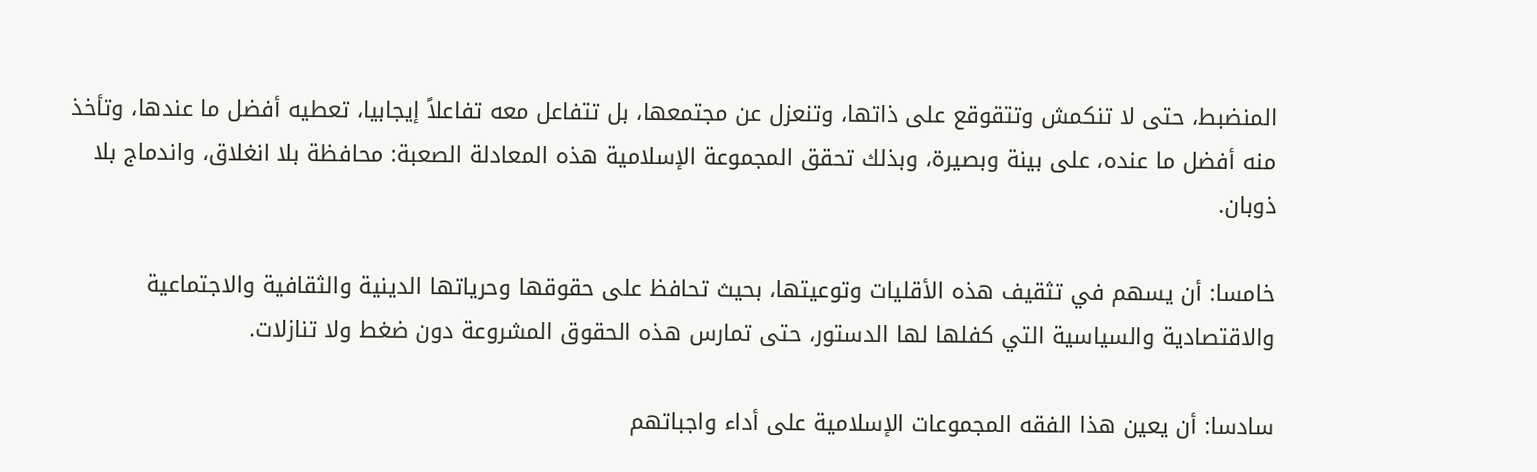المنضبط، حتى لا تنكمش وتتقوقع على ذاتها، وتنعزل عن مجتمعها، بل تتفاعل معه تفاعلاً إيجابيا، تعطيه أفضل ما عندها، وتأخذ منه أفضل ما عنده، على بينة وبصيرة، وبذلك تحقق المجموعة الإسلامية هذه المعادلة الصعبة: محافظة بلا انغلاق، واندماج بلا ذوبان.

خامسا: أن يسهم في تثقيف هذه الأقليات وتوعيتها، بحيث تحافظ على حقوقها وحرياتها الدينية والثقافية والاجتماعية والاقتصادية والسياسية التي كفلها لها الدستور، حتى تمارس هذه الحقوق المشروعة دون ضغط ولا تنازلات.

سادسا: أن يعين هذا الفقه المجموعات الإسلامية على أداء واجباتهم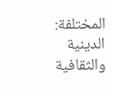المختلفة: الدينية والثقافية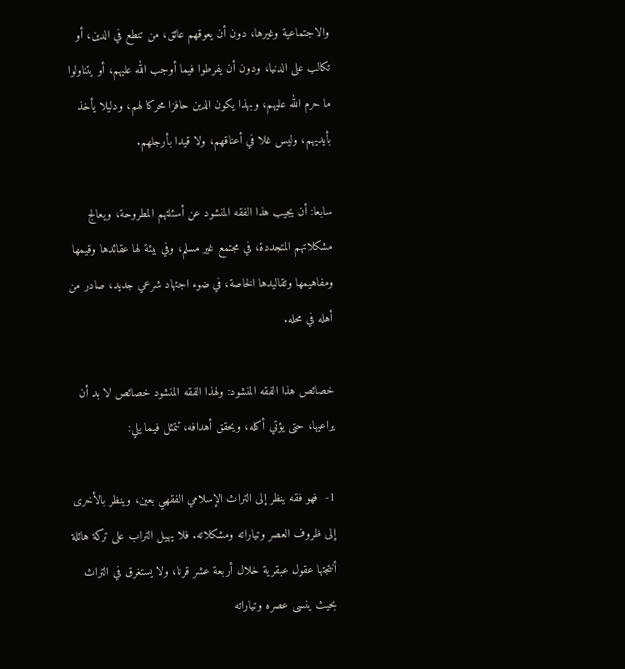والاجتماعية وغيرها، دون أن يعوقهم عائق، من تنطع في الدين، أو تكالب على الدنيا، ودون أن يفرطوا فيما أوجب الله عليهم، أو يتناولوا ما حرم الله عليهم، وبهذا يكون الدين حافزا محركا لهم، ودليلا يأخذ بأيديهم، وليس غلا في أعناقهم، ولا قيدا بأرجلهم.

سابعا: أن يجيب هذا الفقه المنشود عن أسئلتهم المطروحة، ويعالج مشكلاتهم المتجددة، في مجتمع غير مسلم، وفي بيئة لها عقائدها وقيمها ومفاهيمها وتقاليدها الخاصة، في ضوء اجتهاد شرعي جديد، صادر من أهله في محله.

خصائص هذا الفقه المنشود: ولهذا الفقه المنشود خصائص لا بد أن يراعيها، حتى يؤتي أكله، ويحقق أهدافه، تتمثل فيما يلي:

1-  فهو فقه ينظر إلى التراث الإسلامي الفقهي بعين، وينظر بالأخرى إلى ظروف العصر وتياراته ومشكلاته. فلا يهيل التراب على تركة هائلة أنتجتها عقول عبقرية خلال أربعة عشر قرنا، ولا يستغرق في التراث بحيث ينسى عصره وتياراته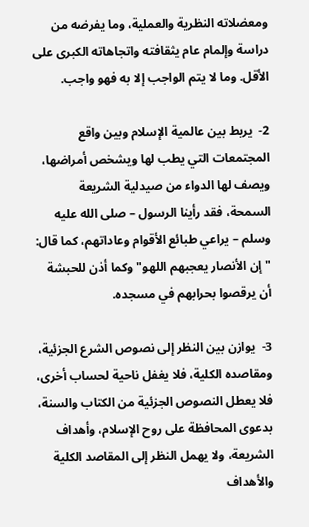ومعضلاته النظرية والعملية، وما يفرضه من دراسة وإلمام عام يثقافته واتجاهاته الكبرى على الأقل. وما لا يتم الواجب إلا به فهو واجب.

2-  يربط بين عالمية الإسلام وبين واقع المجتمعات التي يطب لها ويشخص أمراضها، ويصف لها الدواء من صيدلية الشريعة السمحة، فقد رأينا الرسول – صلى الله عليه وسلم – يراعي طبائع الأقوام وعاداتهم، كما قال: "إن الأنصار يعجبهم اللهو" وكما أذن للحبشة أن يرقصوا بحرابهم في مسجده.

3-  يوازن بين النظر إلى نصوص الشرع الجزئية، ومقاصده الكلية، فلا يغفل ناحية لحساب أخرى، فلا يعطل النصوص الجزئية من الكتاب والسنة، بدعوى المحافظة على روح الإسلام، وأهداف الشريعة، ولا يهمل النظر إلى المقاصد الكلية والأهداف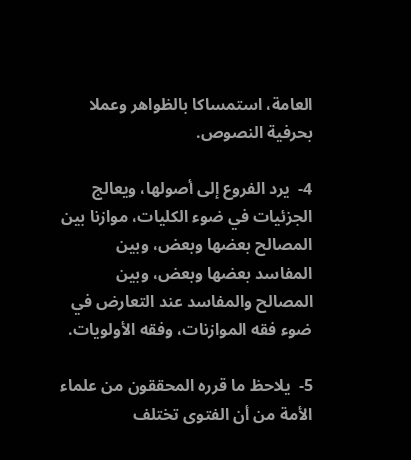العامة، استمساكا بالظواهر وعملا بحرفية النصوص.

4-  يرد الفروع إلى أصولها، ويعالج الجزئيات في ضوء الكليات، موازنا بين المصالح بعضها وبعض، وبين المفاسد بعضها وبعض، وبين المصالح والمفاسد عند التعارض في ضوء فقه الموازنات، وفقه الأولويات.

5-  يلاحظ ما قرره المحققون من علماء الأمة من أن الفتوى تختلف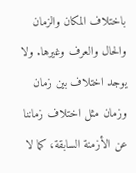باختلاف المكان والزمان والحال والعرف وغيرها. ولا يوجد اختلاف بين زمان وزمان مثل اختلاف زماننا عن الأزمنة السابقة، كما لا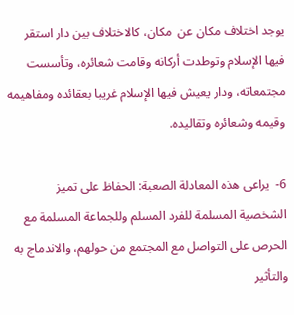يوجد اختلاف مكان عن  مكان، كالاختلاف بين دار استقر فيها الإسلام وتوطدت أركانه وقامت شعائره، وتأسست مجتمعاته، ودار يعيش فيها الإسلام غريبا بعقائده ومفاهيمه وقيمه وشعائره وتقاليده.

6-  يراعى هذه المعادلة الصعبة: الحفاظ على تميز الشخصية المسلمة للفرد المسلم وللجماعة المسلمة مع الحرص على التواصل مع المجتمع من حولهم، والاندماج به والتأثير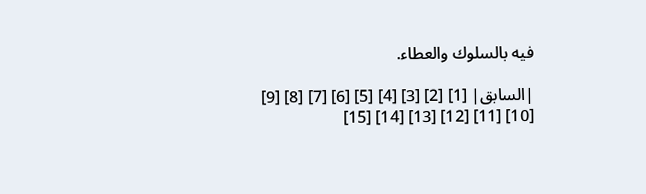فيه بالسلوك والعطاء.

|السابق| [1] [2] [3] [4] [5] [6] [7] [8] [9] [10] [11] [12] [13] [14] [15]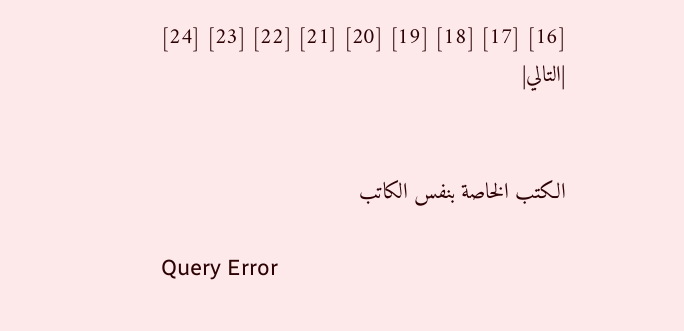[16] [17] [18] [19] [20] [21] [22] [23] [24] |التالي|


الكتب الخاصة بنفس الكاتب

Query Error